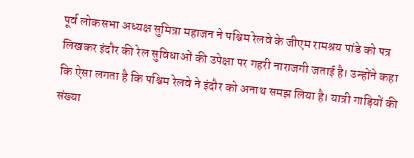पूर्व लोकसभा अध्यक्ष सुमित्रा महाजन ने पश्चिम रेलवे के जीएम रामश्रय पांडे को पत्र लिखकर इंदौर की रेल सुविधाओं की उपेक्षा पर गहरी नाराजगी जताई है। उन्होंने कहा कि ऐसा लगता है कि पश्चिम रेलवे ने इंदौर को अनाथ समझ लिया है। यात्री गाड़ियों की संख्या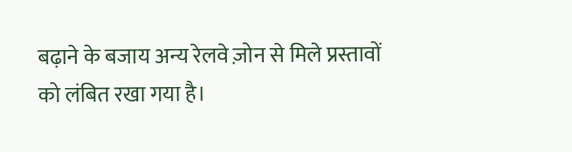बढ़ाने के बजाय अन्य रेलवे ज़ोन से मिले प्रस्तावों को लंबित रखा गया है।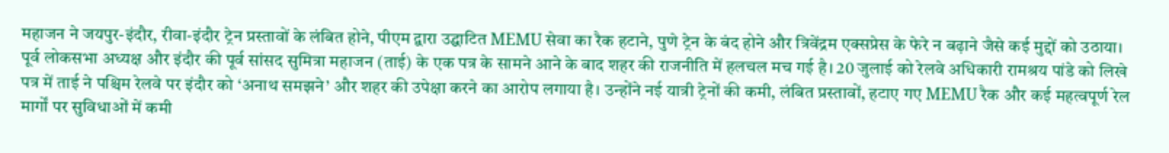महाजन ने जयपुर-इंदौर, रीवा-इंदौर ट्रेन प्रस्तावों के लंबित होने, पीएम द्वारा उद्घाटित MEMU सेवा का रैक हटाने, पुणे ट्रेन के बंद होने और त्रिवेंद्रम एक्सप्रेस के फेरे न बढ़ाने जैसे कई मुद्दों को उठाया।
पूर्व लोकसभा अध्यक्ष और इंदौर की पूर्व सांसद सुमित्रा महाजन (ताई) के एक पत्र के सामने आने के बाद शहर की राजनीति में हलचल मच गई है। 20 जुलाई को रेलवे अधिकारी रामश्रय पांडे को लिखे पत्र में ताई ने पश्चिम रेलवे पर इंदौर को ‘अनाथ समझने’ और शहर की उपेक्षा करने का आरोप लगाया है। उन्होंने नई यात्री ट्रेनों की कमी, लंबित प्रस्तावों, हटाए गए MEMU रैक और कई महत्वपूर्ण रेल मार्गों पर सुविधाओं में कमी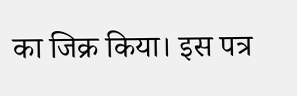का जिक्र किया। इस पत्र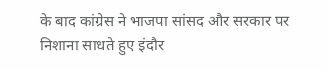के बाद कांग्रेस ने भाजपा सांसद और सरकार पर निशाना साधते हुए इंदौर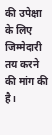की उपेक्षा के लिए जिम्मेदारी तय करने की मांग की है।